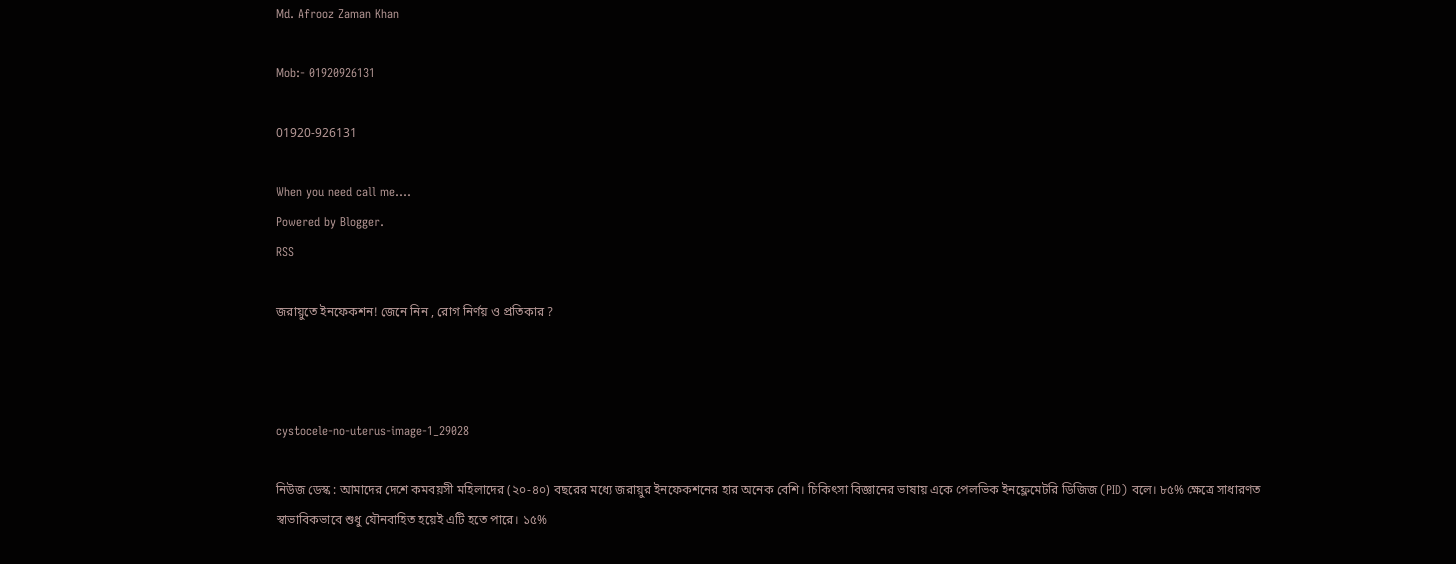Md. Afrooz Zaman Khan

Mob:- 01920926131

01920-926131

When you need call me....
Powered by Blogger.
RSS

জরায়ুতে ইনফেকশন! জেনে নিন , রোগ নির্ণয় ও প্রতিকার ?



cystocele-no-uterus-image-1_29028

নিউজ ডেস্ক : আমাদের দেশে কমবয়সী মহিলাদের (২০-৪০) বছরের মধ্যে জরায়ুর ইনফেকশনের হার অনেক বেশি। চিকিৎসা বিজ্ঞানের ভাষায় একে পেলভিক ইনফ্লেমেটরি ডিজিজ (PID) বলে। ৮৫% ক্ষেত্রে সাধারণত স্বাভাবিকভাবে শুধু যৌনবাহিত হয়েই এটি হতে পারে। ১৫%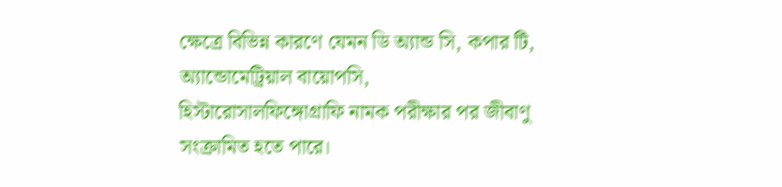ক্ষেত্রে বিভিন্ন কারণে যেমন ডি অ্যান্ড সি, কপার টি, অ্যান্ডোমেট্রিয়াল বায়োপসি, হিস্টারোসালফিঙ্গোগ্রাফি নামক পরীক্ষার পর জীবাণু সংক্রামিত হতে পারে।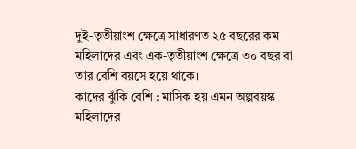দুই-তৃতীয়াংশ ক্ষেত্রে সাধারণত ২৫ বছরের কম মহিলাদের এবং এক-তৃতীয়াংশ ক্ষেত্রে ৩০ বছর বা তার বেশি বয়সে হয়ে থাকে।
কাদের ঝুঁকি বেশি : মাসিক হয় এমন অল্পবয়স্ক মহিলাদের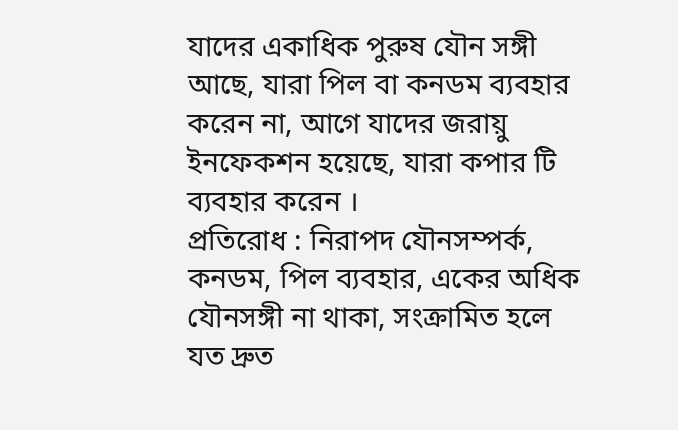যাদের একাধিক পুরুষ যৌন সঙ্গী আছে, যারা পিল বা কনডম ব্যবহার করেন না, আগে যাদের জরায়ু ইনফেকশন হয়েছে, যারা কপার টি ব্যবহার করেন ।
প্রতিরোধ : নিরাপদ যৌনসম্পর্ক, কনডম, পিল ব্যবহার, একের অধিক যৌনসঙ্গী না থাকা, সংক্রামিত হলে যত দ্রুত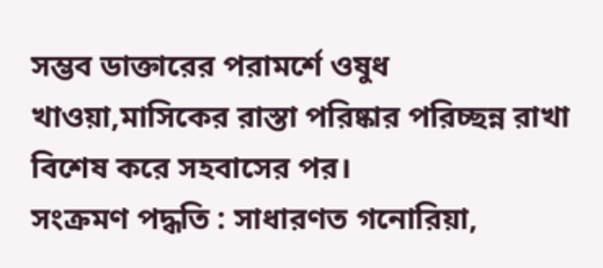সম্ভব ডাক্তারের পরামর্শে ওষুধ খাওয়া,মাসিকের রাস্তা পরিষ্কার পরিচ্ছন্ন রাখা বিশেষ করে সহবাসের পর।
সংক্রমণ পদ্ধতি : সাধারণত গনোরিয়া,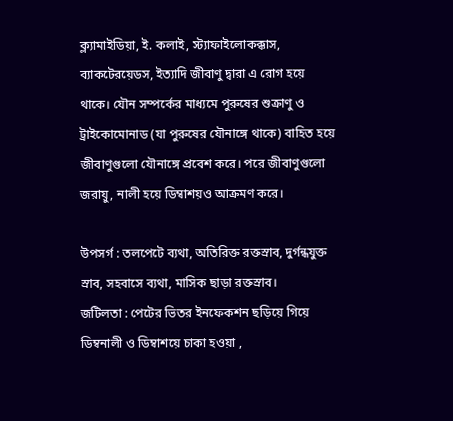ক্ল্যামাইডিয়া, ই. কলাই, স্ট্যাফাইলোকক্কাস, ব্যাকটেরয়েডস, ইত্যাদি জীবাণু দ্বারা এ রোগ হয়ে থাকে। যৌন সম্পর্কের মাধ্যমে পুরুষের শুক্রাণু ও ট্রাইকোমোনাড (যা পুরুষের যৌনাঙ্গে থাকে) বাহিত হয়ে জীবাণুগুলো যৌনাঙ্গে প্রবেশ করে। পরে জীবাণুগুলো জরায়ু, নালী হয়ে ডিম্বাশয়ও আক্রমণ করে।

উপসর্গ : তলপেটে ব্যথা, অতিরিক্ত রক্তস্রাব, দুর্গন্ধযুক্ত স্রাব, সহবাসে ব্যথা, মাসিক ছাড়া রক্তস্রাব।
জটিলতা : পেটের ভিতর ইনফেকশন ছড়িয়ে গিয়ে ডিম্বনালী ও ডিম্বাশয়ে চাকা হওয়া ,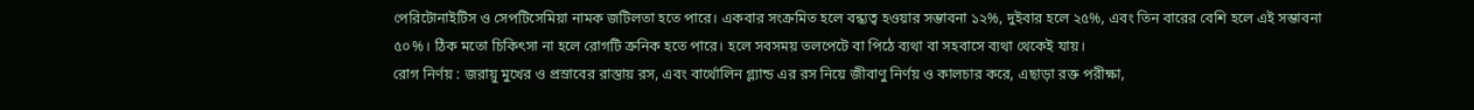পেরিটোনাইটিস ও সেপটিসেমিয়া নামক জটিলতা হতে পারে। একবার সংক্রমিত হলে বন্ধ্যত্ব হওয়ার সম্ভাবনা ১২%, দুইবার হলে ২৫%, এবং তিন বারের বেশি হলে এই সম্ভাবনা ৫০%। ঠিক মতো চিকিৎসা না হলে রোগটি ক্রনিক হতে পারে। হলে সবসময় তলপেটে বা পিঠে ব্যথা বা সহবাসে ব্যথা থেকেই যায়।
রোগ নির্ণয় : জরায়ু মুখের ও প্রস্রাবের রাস্তায় রস, এবং বার্থোলিন গ্ল্যান্ড এর রস নিয়ে জীবাণু নির্ণয় ও কালচার করে, এছাড়া রক্ত পরীক্ষা,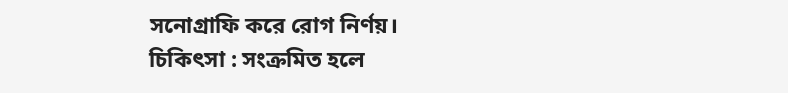সনোগ্রাফি করে রোগ নির্ণয়।
চিকিৎসা : সংক্রমিত হলে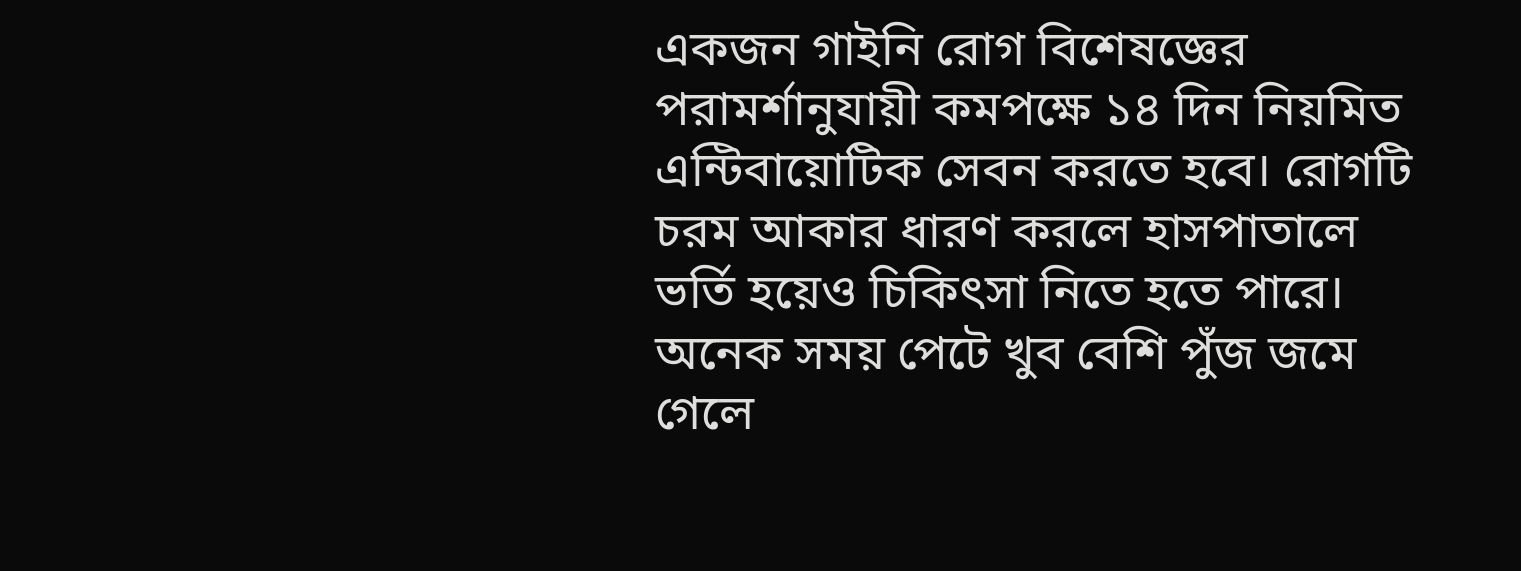একজন গাইনি রোগ বিশেষজ্ঞের পরামর্শানুযায়ী কমপক্ষে ১৪ দিন নিয়মিত এন্টিবায়োটিক সেবন করতে হবে। রোগটি চরম আকার ধারণ করলে হাসপাতালে ভর্তি হয়েও চিকিৎসা নিতে হতে পারে। অনেক সময় পেটে খুব বেশি পুঁজ জমে গেলে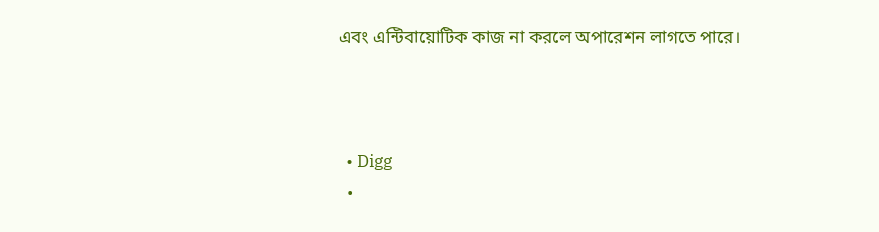এবং এন্টিবায়োটিক কাজ না করলে অপারেশন লাগতে পারে।



  • Digg
  •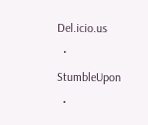Del.icio.us
  • StumbleUpon
  •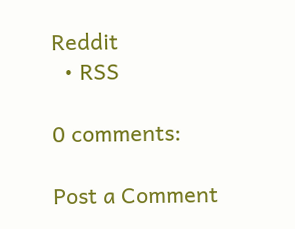Reddit
  • RSS

0 comments:

Post a Comment